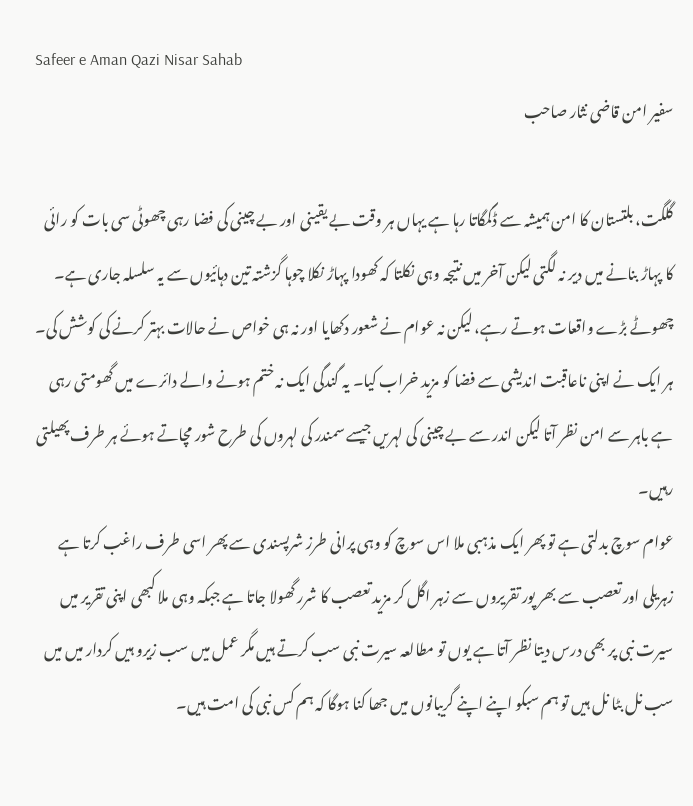Safeer e Aman Qazi Nisar Sahab
سفیر امن قاضی نثار صاحب

گلگت، بلتستان کا امن ہمیشہ سے ڈگمگاتا رہا ہے یہاں ہر وقت بے یقینی اور بے چینی کی فضا رہی چھوٹی سی بات کو رائی کا پہاڑ بنانے میں دیر نہ لگتی لیکن آخر میں نتیجہ وہی نکلتا کہ کھودا پہاڑ نکلا چوہا گزشتہ تین دہائیوں سے یہ سلسلہ جاری ہے۔ چھوٹے بڑے واقعات ہوتے رہے، لیکن نہ عوام نے شعور دکھایا اور نہ ہی خواص نے حالات بہتر کرنے کی کوشش کی۔ ہر ایک نے اپنی ناعاقبت اندیشی سے فضا کو مزید خراب کیا۔ یہ گندگی ایک نہ ختم ہونے والے دائرے میں گھومتی رہی ہے باہر سے امن نظر آتا لیکن اندر سے بے چینی کی لہریں جیسے سمندر کی لہروں کی طرح شور مچاتے ہوئے ہر طرف پھیلتی رہیں۔
عوام سوچ بدلتی ہے تو پھر ایک مذہبی ملا اس سوچ کو وہی پرانی طرز شرپسندی سے پھر اسی طرف راغب کرتا ہے زہریلی اور تعصب سے بھر پور تقریروں سے زہر اگل کر مزید تعصب کا شرر گھولا جاتا ہے جبکہ وہی ملا کبھی اپنی تقریر میں سیرت نبی پر بھی درس دیتا نظر آتا ہے یوں تو مطالعہ سیرت نبی سب کرتے ہیں مگر عمل میں سب زیرو ہیں کردار میں میں سب نل بٹا نل ہیں تو ہم سبکو اپنے اپنے گریبانوں میں جھا کنا ہوگا کہ ہم کس نبی کی امت ہیں۔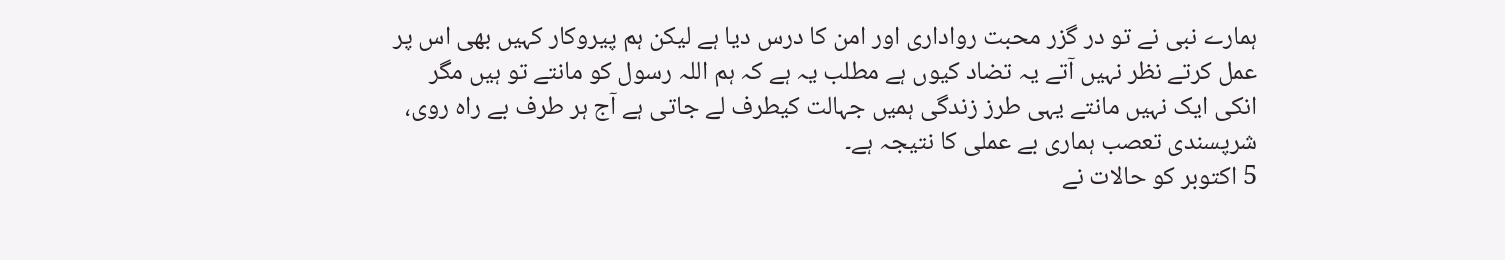ہمارے نبی نے تو در گزر محبت رواداری اور امن کا درس دیا ہے لیکن ہم پیروکار کہیں بھی اس پر عمل کرتے نظر نہیں آتے یہ تضاد کیوں ہے مطلب یہ ہے کہ ہم اللہ رسول کو مانتے تو ہیں مگر انکی ایک نہیں مانتے یہی طرز زندگی ہمیں جہالت کیطرف لے جاتی ہے آج ہر طرف بے راہ روی، شرپسندی تعصب ہماری بے عملی کا نتیجہ ہے۔
5 اکتوبر کو حالات نے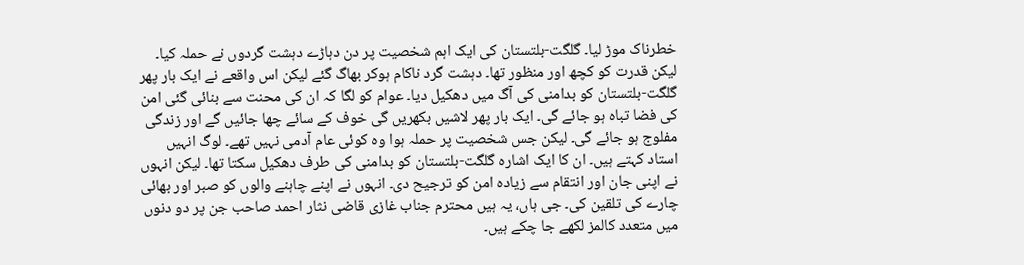خطرناک موڑ لیا۔ گلگت-بلتستان کی ایک اہم شخصیت پر دن دہاڑے دہشت گردوں نے حملہ کیا۔ لیکن قدرت کو کچھ اور منظور تھا۔ دہشت گرد ناکام ہوکر بھاگ گئے لیکن اس واقعے نے ایک بار پھر گلگت-بلتستان کو بدامنی کی آگ میں دھکیل دیا۔ عوام کو لگا کہ ان کی محنت سے بنائی گئی امن کی فضا تباہ ہو جائے گی۔ ایک بار پھر لاشیں بکھریں گی خوف کے سائے چھا جائیں گے اور زندگی مفلوج ہو جائے گی۔ لیکن جس شخصیت پر حملہ ہوا وہ کوئی عام آدمی نہیں تھے۔ لوگ انہیں استاد کہتے ہیں۔ ان کا ایک اشارہ گلگت-بلتستان کو بدامنی کی طرف دھکیل سکتا تھا۔ لیکن انہوں نے اپنی جان اور انتقام سے زیادہ امن کو ترجیح دی۔ انہوں نے اپنے چاہنے والوں کو صبر اور بھائی چارے کی تلقین کی۔ جی ہاں، یہ ہیں محترم جناب غازی قاضی نثار احمد صاحب جن پر دو دنوں میں متعدد کالمز لکھے جا چکے ہیں۔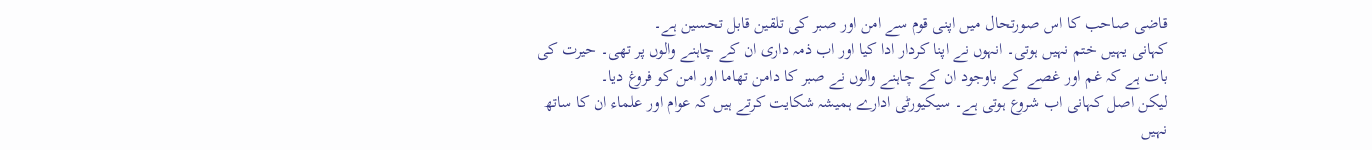قاضی صاحب کا اس صورتحال میں اپنی قوم سے امن اور صبر کی تلقین قابل تحسین ہے۔
کہانی یہیں ختم نہیں ہوتی۔ انہوں نے اپنا کردار ادا کیا اور اب ذمہ داری ان کے چاہنے والوں پر تھی۔ حیرت کی بات ہے کہ غم اور غصے کے باوجود ان کے چاہنے والوں نے صبر کا دامن تھاما اور امن کو فروغ دیا۔
لیکن اصل کہانی اب شروع ہوتی ہے۔ سیکیورٹی ادارے ہمیشہ شکایت کرتے ہیں کہ عوام اور علماء ان کا ساتھ نہیں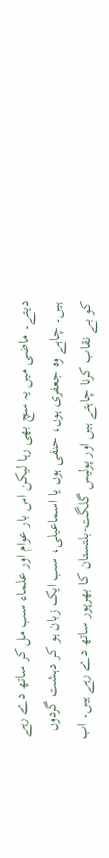دیتے۔ ماضی میں یہ سچ بھی رہا لیکن اس بار عوام اور علماء سب مل کر ساتھ دے رہے ہیں۔ چاہے وہ جعفری ہوں، حنفی ہوں یا اسماعیلی، سب ایک زبان ہو کر دہشت گردوں کو بے نقاب کرنا چاہتے ہیں اور پولیس گلگت-بلتستان کا بھرپور ساتھ دے رہے ہیں۔ اب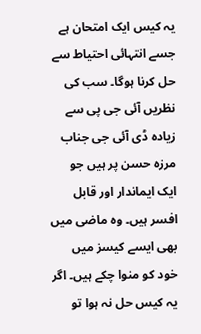یہ کیس ایک امتحان ہے جسے انتہائی احتیاط سے حل کرنا ہوگا۔ سب کی نظریں آئی جی پی سے زیادہ ڈی آئی جی جناب مرزہ حسن پر ہیں جو ایک ایماندار اور قابل افسر ہیں۔ وہ ماضی میں بھی ایسے کیسز میں خود کو منوا چکے ہیں۔ اگر یہ کیس حل نہ ہوا تو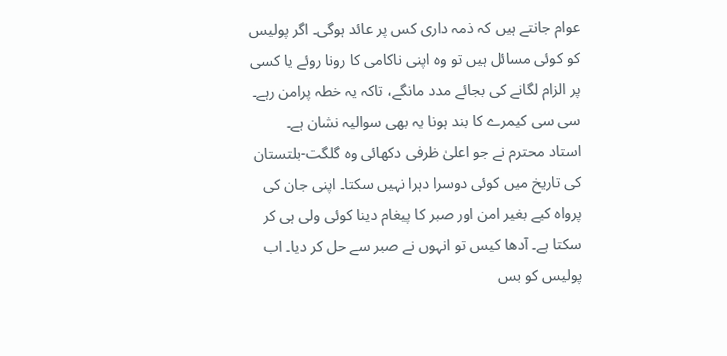عوام جانتے ہیں کہ ذمہ داری کس پر عائد ہوگی۔ اگر پولیس کو کوئی مسائل ہیں تو وہ اپنی ناکامی کا رونا روئے یا کسی پر الزام لگانے کی بجائے مدد مانگے، تاکہ یہ خطہ پرامن رہے۔ سی سی کیمرے کا بند ہونا یہ بھی سوالیہ نشان ہے۔
استاد محترم نے جو اعلیٰ ظرفی دکھائی وہ گلگت-بلتستان کی تاریخ میں کوئی دوسرا دہرا نہیں سکتا۔ اپنی جان کی پرواہ کیے بغیر امن اور صبر کا پیغام دینا کوئی ولی ہی کر سکتا ہے۔ آدھا کیس تو انہوں نے صبر سے حل کر دیا۔ اب پولیس کو بس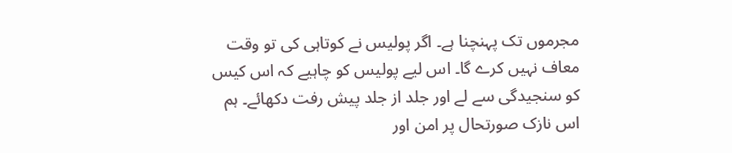مجرموں تک پہنچنا ہے۔ اگر پولیس نے کوتاہی کی تو وقت معاف نہیں کرے گا۔ اس لیے پولیس کو چاہیے کہ اس کیس کو سنجیدگی سے لے اور جلد از جلد پیش رفت دکھائے۔ ہم اس نازک صورتحال پر امن اور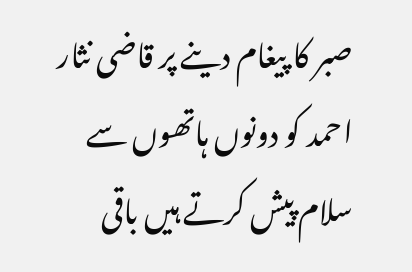صبر کا پیغام دینے پر قاضی نثار احمد کو دونوں ہاتھوں سے سلام پیش کرتے ہیں باقی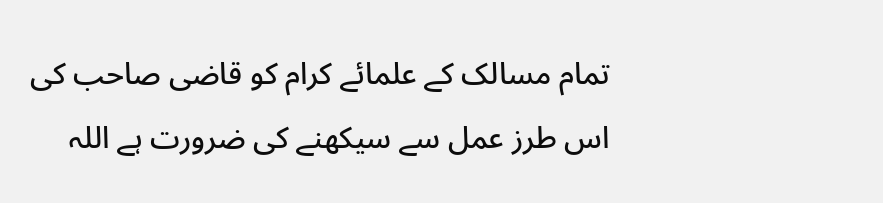تمام مسالک کے علمائے کرام کو قاضی صاحب کی اس طرز عمل سے سیکھنے کی ضرورت ہے اللہ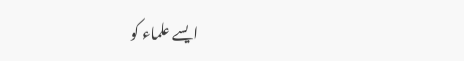ایسے علماء کو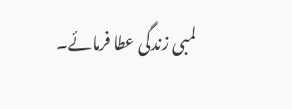لمبی زندگی عطا فرمائے۔